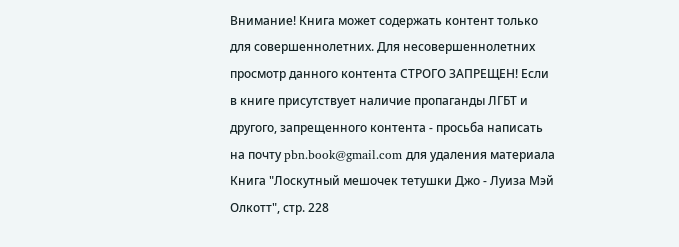Внимание! Книга может содержать контент только для совершеннолетних. Для несовершеннолетних просмотр данного контента СТРОГО ЗАПРЕЩЕН! Если в книге присутствует наличие пропаганды ЛГБТ и другого, запрещенного контента - просьба написать на почту pbn.book@gmail.com для удаления материала
Книга "Лоскутный мешочек тетушки Джо - Луиза Мэй Олкотт", стр. 228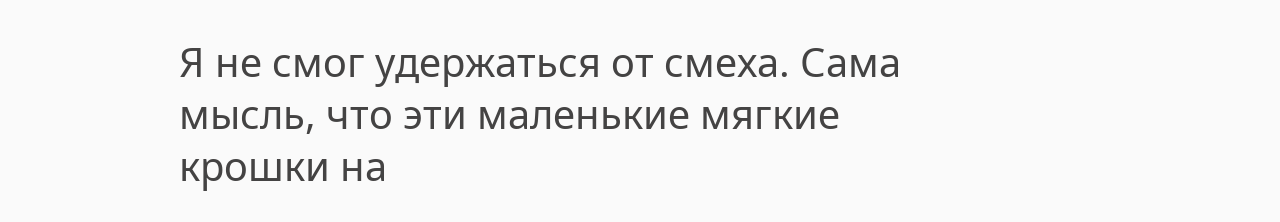Я не смог удержаться от смеха. Сама мысль, что эти маленькие мягкие крошки на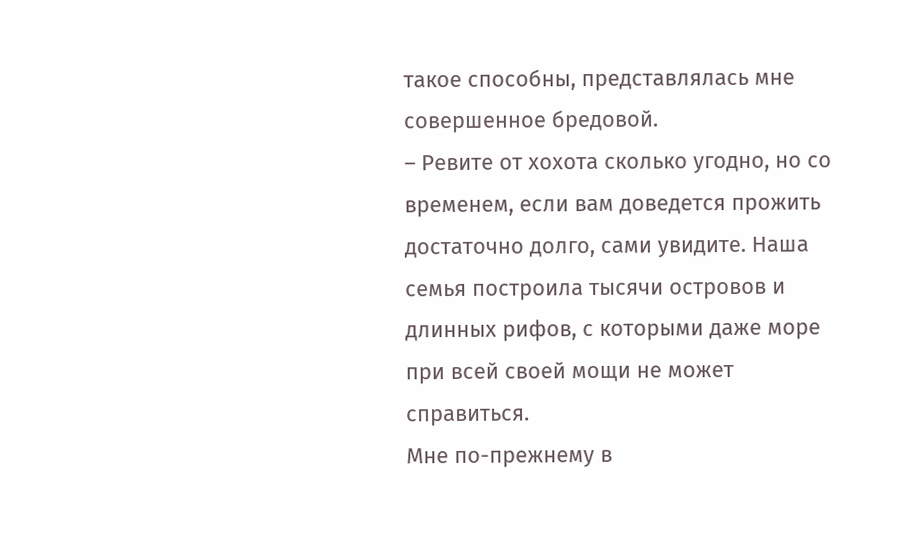такое способны, представлялась мне совершенное бредовой.
– Ревите от хохота сколько угодно, но со временем, если вам доведется прожить достаточно долго, сами увидите. Наша семья построила тысячи островов и длинных рифов, с которыми даже море при всей своей мощи не может справиться.
Мне по-прежнему в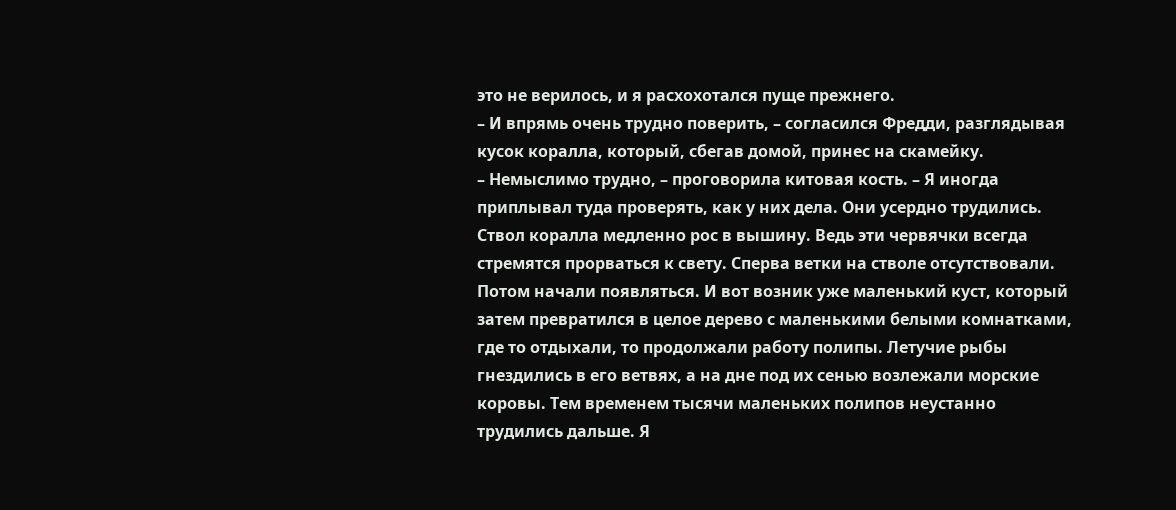это не верилось, и я расхохотался пуще прежнего.
– И впрямь очень трудно поверить, – согласился Фредди, разглядывая кусок коралла, который, сбегав домой, принес на скамейку.
– Немыслимо трудно, – проговорила китовая кость. – Я иногда приплывал туда проверять, как у них дела. Они усердно трудились. Ствол коралла медленно рос в вышину. Ведь эти червячки всегда стремятся прорваться к свету. Сперва ветки на стволе отсутствовали. Потом начали появляться. И вот возник уже маленький куст, который затем превратился в целое дерево с маленькими белыми комнатками, где то отдыхали, то продолжали работу полипы. Летучие рыбы гнездились в его ветвях, а на дне под их сенью возлежали морские коровы. Тем временем тысячи маленьких полипов неустанно трудились дальше. Я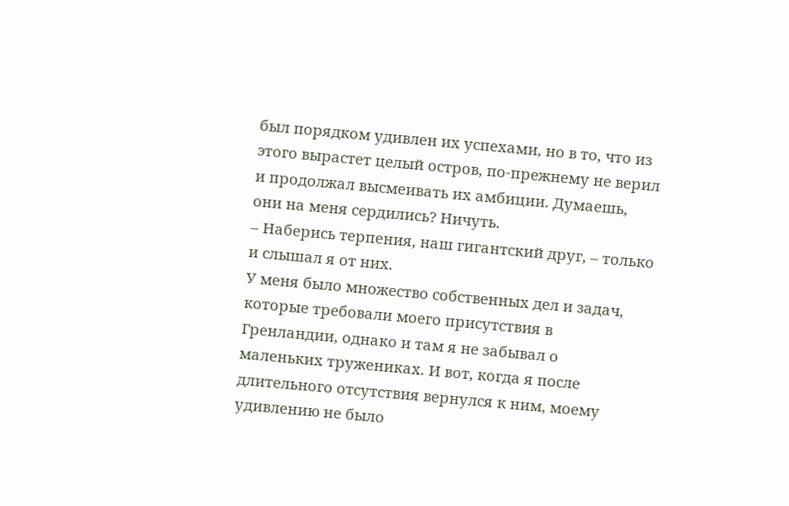был порядком удивлен их успехами, но в то, что из этого вырастет целый остров, по-прежнему не верил и продолжал высмеивать их амбиции. Думаешь, они на меня сердились? Ничуть.
– Наберись терпения, наш гигантский друг, – только и слышал я от них.
У меня было множество собственных дел и задач, которые требовали моего присутствия в Гренландии, однако и там я не забывал о маленьких тружениках. И вот, когда я после длительного отсутствия вернулся к ним, моему удивлению не было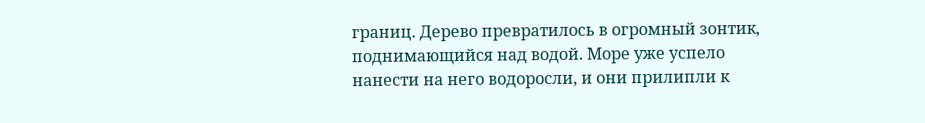границ. Дерево превратилось в огромный зонтик, поднимающийся над водой. Море уже успело нанести на него водоросли, и они прилипли к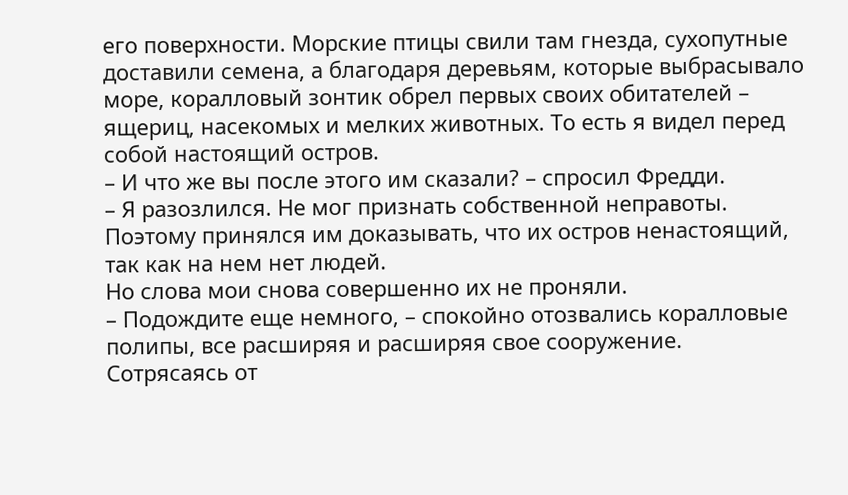его поверхности. Морские птицы свили там гнезда, сухопутные доставили семена, а благодаря деревьям, которые выбрасывало море, коралловый зонтик обрел первых своих обитателей – ящериц, насекомых и мелких животных. То есть я видел перед собой настоящий остров.
– И что же вы после этого им сказали? – спросил Фредди.
– Я разозлился. Не мог признать собственной неправоты. Поэтому принялся им доказывать, что их остров ненастоящий, так как на нем нет людей.
Но слова мои снова совершенно их не проняли.
– Подождите еще немного, – спокойно отозвались коралловые полипы, все расширяя и расширяя свое сооружение.
Сотрясаясь от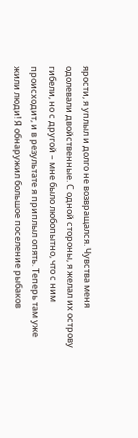ярости, я уплыл и долго не возвращался. Чувства меня одолевали двойственные. С одной стороны, я желал их острову гибели, но с другой – мне было любопытно, что с ним происходит, и в результате я приплыл опять. Теперь там уже жили люди! Я обнаружил большое поселение рыбаков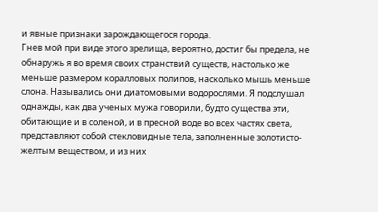и явные признаки зарождающегося города.
Гнев мой при виде этого зрелища, вероятно, достиг бы предела, не обнаружь я во время своих странствий существ, настолько же меньше размером коралловых полипов, насколько мышь меньше слона. Назывались они диатомовыми водорослями. Я подслушал однажды, как два ученых мужа говорили, будто существа эти, обитающие и в соленой, и в пресной воде во всех частях света, представляют собой стекловидные тела, заполненные золотисто-желтым веществом, и из них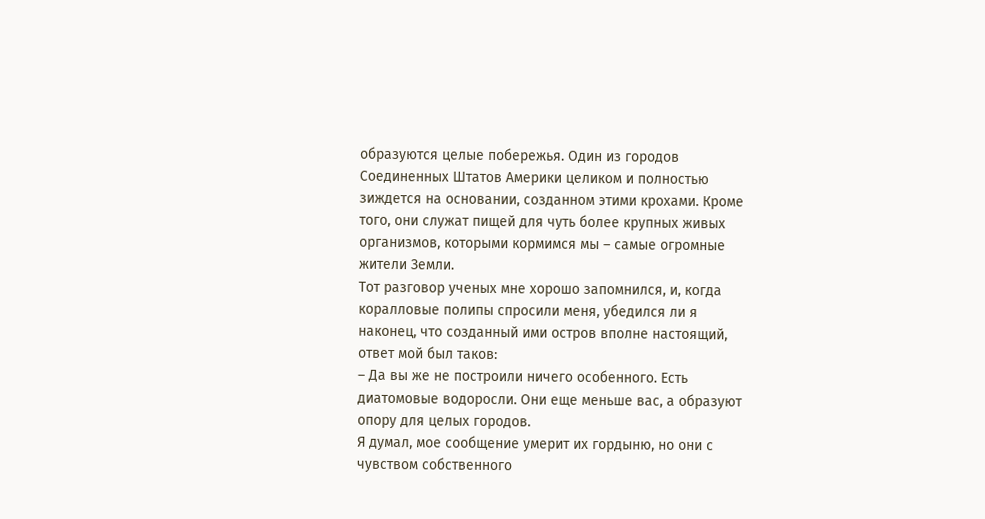образуются целые побережья. Один из городов Соединенных Штатов Америки целиком и полностью зиждется на основании, созданном этими крохами. Кроме того, они служат пищей для чуть более крупных живых организмов, которыми кормимся мы – самые огромные жители Земли.
Тот разговор ученых мне хорошо запомнился, и, когда коралловые полипы спросили меня, убедился ли я наконец, что созданный ими остров вполне настоящий, ответ мой был таков:
– Да вы же не построили ничего особенного. Есть диатомовые водоросли. Они еще меньше вас, а образуют опору для целых городов.
Я думал, мое сообщение умерит их гордыню, но они с чувством собственного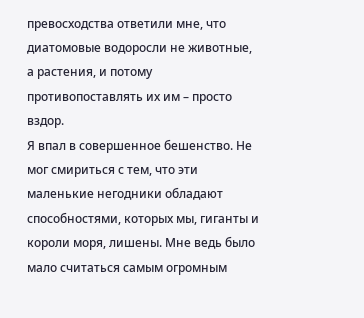превосходства ответили мне, что диатомовые водоросли не животные, а растения, и потому противопоставлять их им – просто вздор.
Я впал в совершенное бешенство. Не мог смириться с тем, что эти маленькие негодники обладают способностями, которых мы, гиганты и короли моря, лишены. Мне ведь было мало считаться самым огромным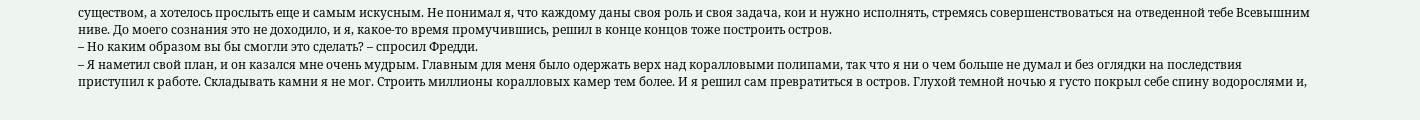существом, а хотелось прослыть еще и самым искусным. Не понимал я, что каждому даны своя роль и своя задача, кои и нужно исполнять, стремясь совершенствоваться на отведенной тебе Всевышним ниве. До моего сознания это не доходило, и я, какое-то время промучившись, решил в конце концов тоже построить остров.
– Но каким образом вы бы смогли это сделать? – спросил Фредди.
– Я наметил свой план, и он казался мне очень мудрым. Главным для меня было одержать верх над коралловыми полипами, так что я ни о чем больше не думал и без оглядки на последствия приступил к работе. Складывать камни я не мог. Строить миллионы коралловых камер тем более. И я решил сам превратиться в остров. Глухой темной ночью я густо покрыл себе спину водорослями и,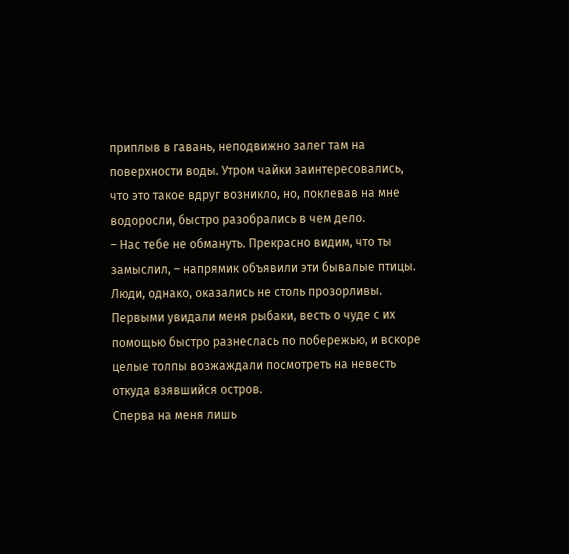приплыв в гавань, неподвижно залег там на поверхности воды. Утром чайки заинтересовались, что это такое вдруг возникло, но, поклевав на мне водоросли, быстро разобрались в чем дело.
– Нас тебе не обмануть. Прекрасно видим, что ты замыслил, – напрямик объявили эти бывалые птицы.
Люди, однако, оказались не столь прозорливы. Первыми увидали меня рыбаки, весть о чуде с их помощью быстро разнеслась по побережью, и вскоре целые толпы возжаждали посмотреть на невесть откуда взявшийся остров.
Сперва на меня лишь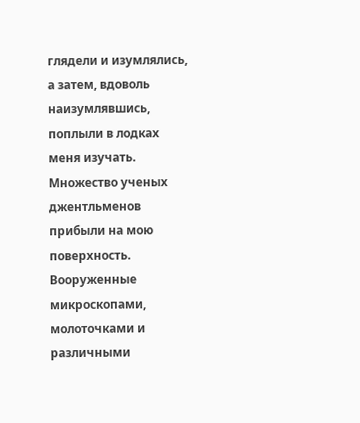глядели и изумлялись, а затем, вдоволь наизумлявшись, поплыли в лодках меня изучать. Множество ученых джентльменов прибыли на мою поверхность. Вооруженные микроскопами, молоточками и различными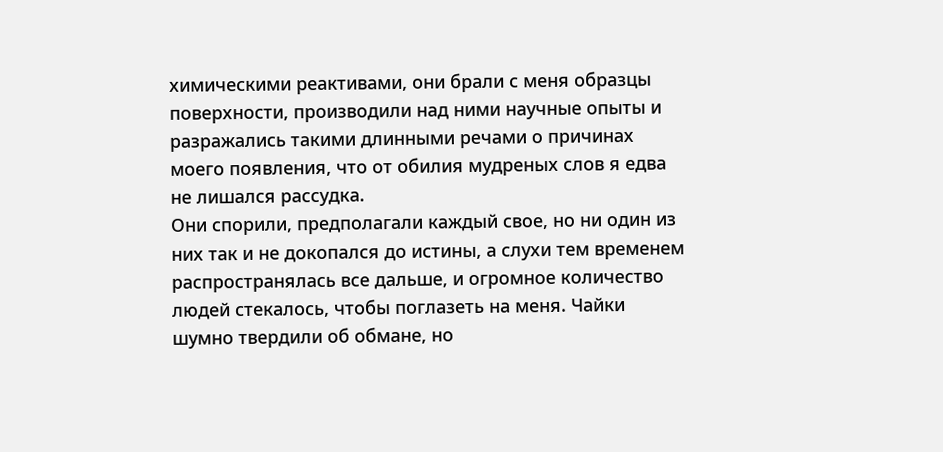химическими реактивами, они брали с меня образцы поверхности, производили над ними научные опыты и разражались такими длинными речами о причинах моего появления, что от обилия мудреных слов я едва не лишался рассудка.
Они спорили, предполагали каждый свое, но ни один из них так и не докопался до истины, а слухи тем временем распространялась все дальше, и огромное количество людей стекалось, чтобы поглазеть на меня. Чайки шумно твердили об обмане, но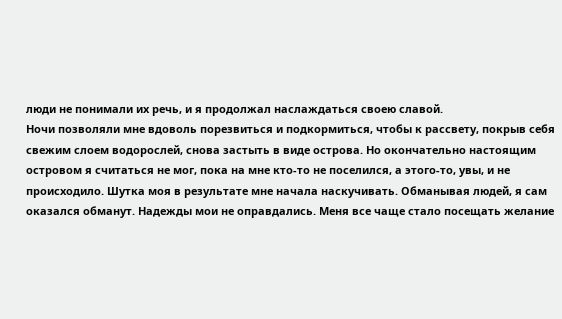люди не понимали их речь, и я продолжал наслаждаться своею славой.
Ночи позволяли мне вдоволь порезвиться и подкормиться, чтобы к рассвету, покрыв себя свежим слоем водорослей, снова застыть в виде острова. Но окончательно настоящим островом я считаться не мог, пока на мне кто-то не поселился, а этого-то, увы, и не происходило. Шутка моя в результате мне начала наскучивать. Обманывая людей, я сам оказался обманут. Надежды мои не оправдались. Меня все чаще стало посещать желание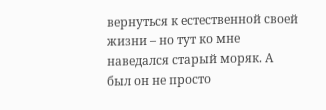вернуться к естественной своей жизни – но тут ко мне наведался старый моряк. А был он не просто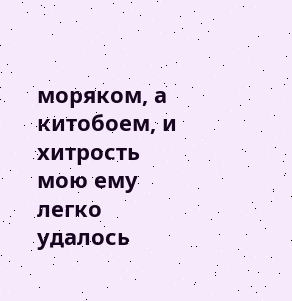моряком, а китобоем, и хитрость мою ему легко удалось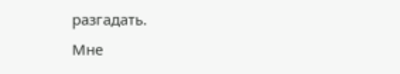разгадать.
Мне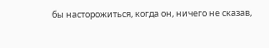бы насторожиться, когда он, ничего не сказав,